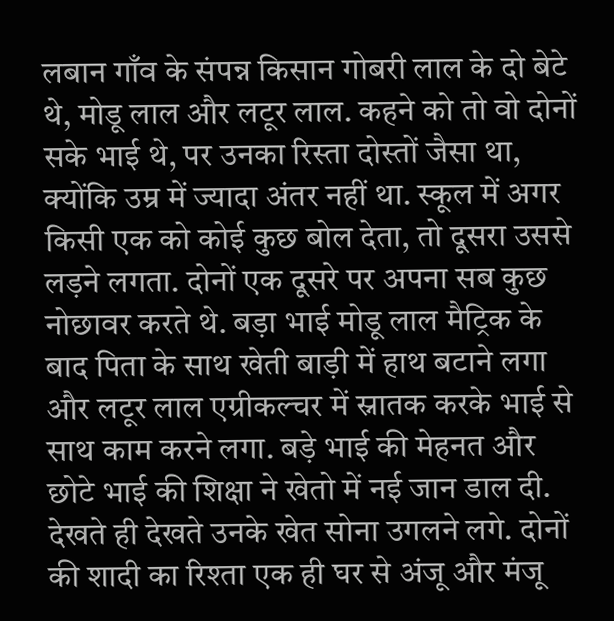लबान गाँव के संपन्न किसान गोबरी लाल के दो बेटे थे, मोडू लाल और लटूर लाल. कहने को तो वो दोनों सके भाई थे, पर उनका रिस्ता दोस्तों जैसा था, क्योंकि उम्र में ज्यादा अंतर नहीं था. स्कूल में अगर किसी एक को कोई कुछ बोल देता, तो दूसरा उससे लड़ने लगता. दोनों एक दूसरे पर अपना सब कुछ नोछावर करते थे. बड़ा भाई मोडू लाल मैट्रिक के बाद पिता के साथ खेती बाड़ी में हाथ बटाने लगा और लटूर लाल एग्रीकल्चर में स्नातक करके भाई से साथ काम करने लगा. बड़े भाई की मेहनत और छोटे भाई की शिक्षा ने खेतो में नई जान डाल दी. देखते ही देखते उनके खेत सोना उगलने लगे. दोनों की शादी का रिश्ता एक ही घर से अंजू और मंजू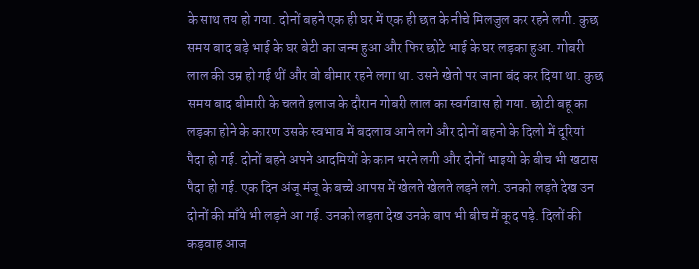के साथ तय हो गया. दोनों बहने एक ही घर में एक ही छत के नीचे मिलजुल कर रहने लगी. कुछ समय बाद बड़े भाई के घर बेटी का जन्म हुआ और फिर छोटे भाई के घर लड़का हुआ. गोबरी लाल की उम्र हो गई थीं और वो बीमार रहने लगा था. उसने खेतो पर जाना बंद कर दिया था. कुछ समय बाद बीमारी के चलते इलाज के दौरान गोबरी लाल का स्वर्गवास हो गया. छोटी बहू का लड़का होने के कारण उसके स्वभाव में बदलाव आने लगे और दोनों बहनो के दिलो में दूरियां पैदा हो गई. दोनों बहने अपने आदमियों के कान भरने लगी और दोनों भाइयो के बीच भी खटास पैदा हो गई. एक दिन अंजू मंजू के बच्चे आपस में खेलते खेलते लड़ने लगे. उनको लड़ते देख उन दोनों की माँये भी लड़ने आ गई. उनको लड़ता देख उनके बाप भी बीच में कूद पड़े. दिलों की कड़वाह आज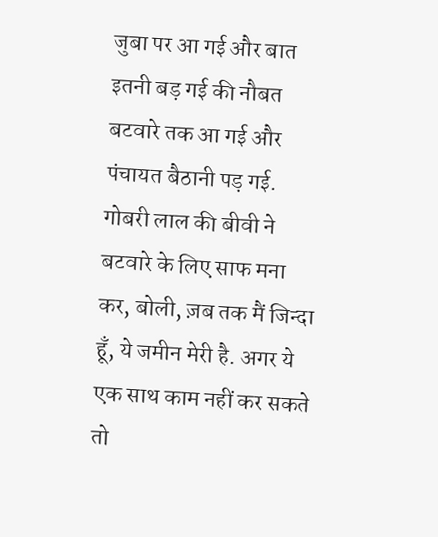जुबा पर आ गई और बात इतनी बड़ गई की नौबत बटवारे तक आ गई और पंचायत बैठानी पड़ गई. गोबरी लाल की बीवी ने बटवारे के लिए साफ मना कर, बोली, ज़ब तक मैं जिन्दा हूँ, ये जमीन मेरी है. अगर ये एक साथ काम नहीं कर सकते तो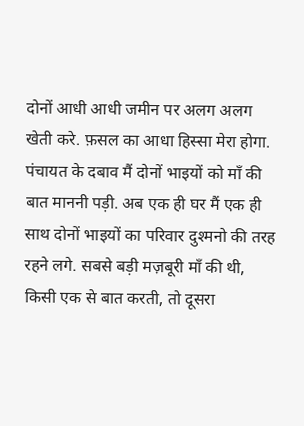दोनों आधी आधी जमीन पर अलग अलग खेती करे. फ़सल का आधा हिस्सा मेरा होगा. पंचायत के दबाव मैं दोनों भाइयों को माँ की बात माननी पड़ी. अब एक ही घर मैं एक ही साथ दोनों भाइयों का परिवार दुश्मनो की तरह रहने लगे. सबसे बड़ी मज़बूरी माँ की थी, किसी एक से बात करती, तो दूसरा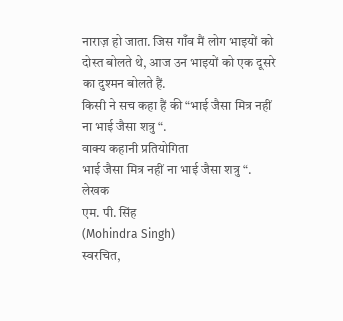नाराज़ हो जाता. जिस गाँव मैं लोग भाइयों को दोस्त बोलते थे, आज उन भाइयों को एक दूसरे का दुश्मन बोलते हैं.
किसी ने सच कहा हैं की “भाई जैसा मित्र नहीं ना भाई जैसा शत्रु “.
वाक्य कहानी प्रतियोगिता
भाई जैसा मित्र नहीं ना भाई जैसा शत्रु “.
लेखक
एम. पी. सिंह
(Mohindra Singh)
स्वरचित,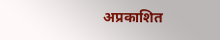अप्रकाशित